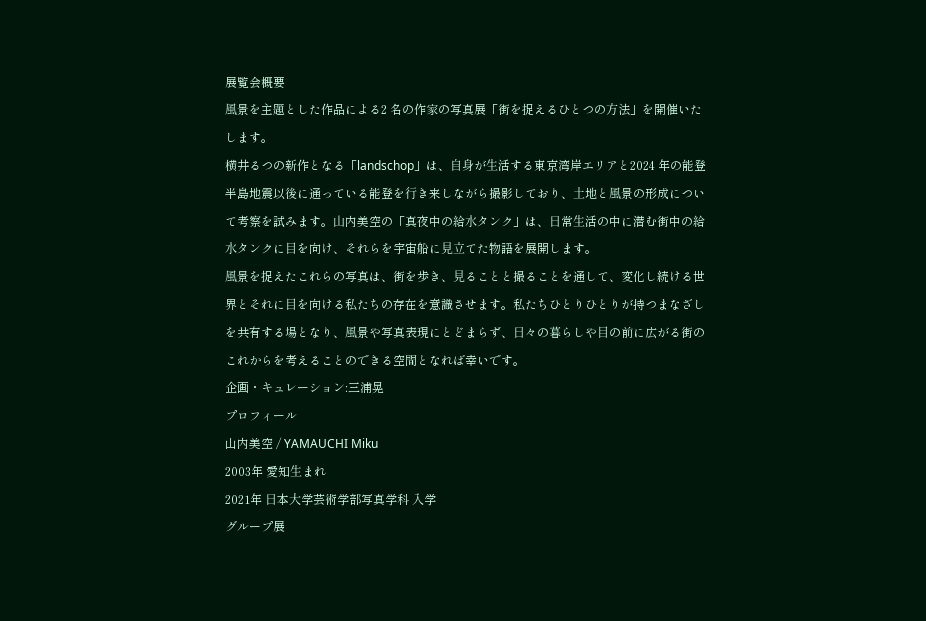展覧会概要
⾵景を主題とした作品による2 名の作家の写真展「街を捉えるひとつの⽅法」を開催いたします。
横井るつの新作となる「landschop」は、⾃⾝が⽣活する東京湾岸エリアと2024 年の能登半島地震以後に通っている能登を⾏き来しながら撮影しており、⼟地と⾵景の形成について考察を試みます。⼭内美空の「真夜中の給⽔タンク」は、⽇常⽣活の中に潜む街中の給⽔タンクに⽬を向け、それらを宇宙船に⾒⽴てた物語を展開します。
⾵景を捉えたこれらの写真は、街を歩き、⾒ることと撮ることを通して、変化し続ける世界とそれに⽬を向ける私たちの存在を意識させます。私たちひとりひとりが持つまなざしを共有する場となり、⾵景や写真表現にとどまらず、⽇々の暮らしや⽬の前に広がる街のこれからを考えることのできる空間となれば幸いです。
企画・キュレーション:三浦晃
プロフィール
山内美空 / YAMAUCHI Miku
2003年 愛知⽣まれ
2021年 ⽇本⼤学芸術学部写真学科 ⼊学
グループ展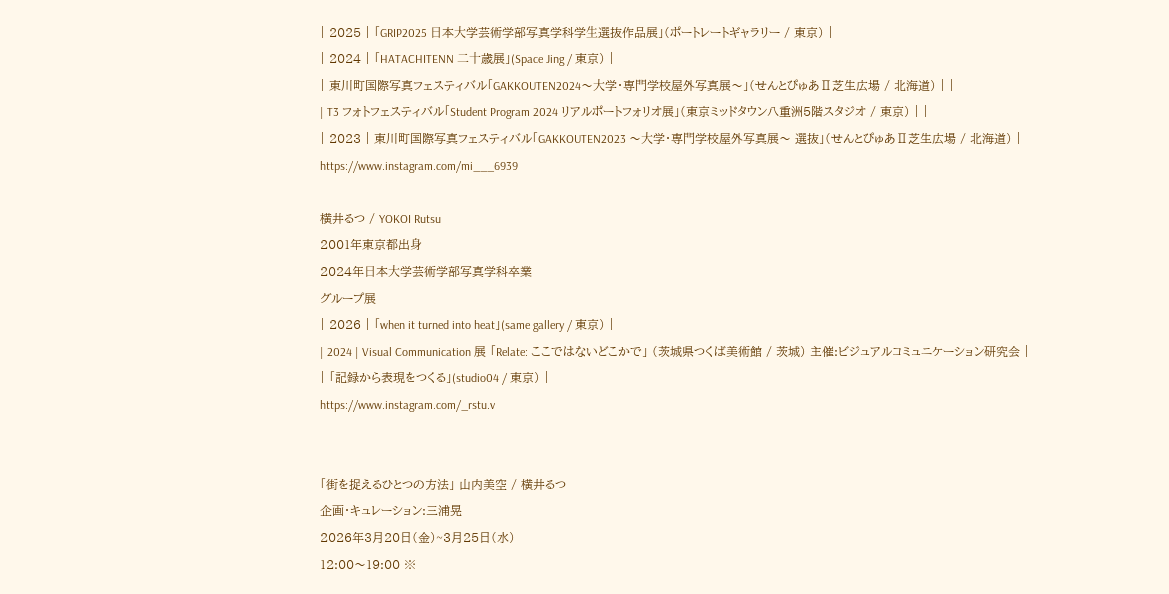| 2025 | 「GRIP2025 ⽇本⼤学芸術学部写真学科学⽣選抜作品展」(ポートレートギャラリー / 東京) |
| 2024 | 「HATACHITENN ⼆⼗歳展」(Space Jing / 東京) |
| 東川町国際写真フェスティバル「GAKKOUTEN2024〜⼤学・専⾨学校屋外写真展〜」(せんとぴゅあⅡ芝生広場 / 北海道) | |
| T3 フォトフェスティバル「Student Program 2024 リアルポートフォリオ展」(東京ミッドタウン八重洲5階スタジオ / 東京) | |
| 2023 | 東川町国際写真フェスティバル「GAKKOUTEN2023 〜⼤学・専⾨学校屋外写真展〜 選抜」(せんとぴゅあⅡ芝生広場 / 北海道) |
https://www.instagram.com/mi___6939

横井るつ / YOKOI Rutsu
2001年東京都出⾝
2024年⽇本⼤学芸術学部写真学科卒業
グループ展
| 2026 | 「when it turned into heat」(same gallery / 東京) |
| 2024 | Visual Communication 展 「Relate: ここではないどこかで」 (茨城県つくば美術館 / 茨城) 主催:ビジュアルコミュニケーション研究会 |
| 「記録から表現をつくる」(studio04 / 東京) |
https://www.instagram.com/_rstu.v


「街を捉えるひとつの方法」 山内美空 / 横井るつ
企画・キュレーション:三浦晃
2026年3月20日(金)~3月25日(水)
12:00〜19:00 ※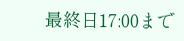最終日17:00まで